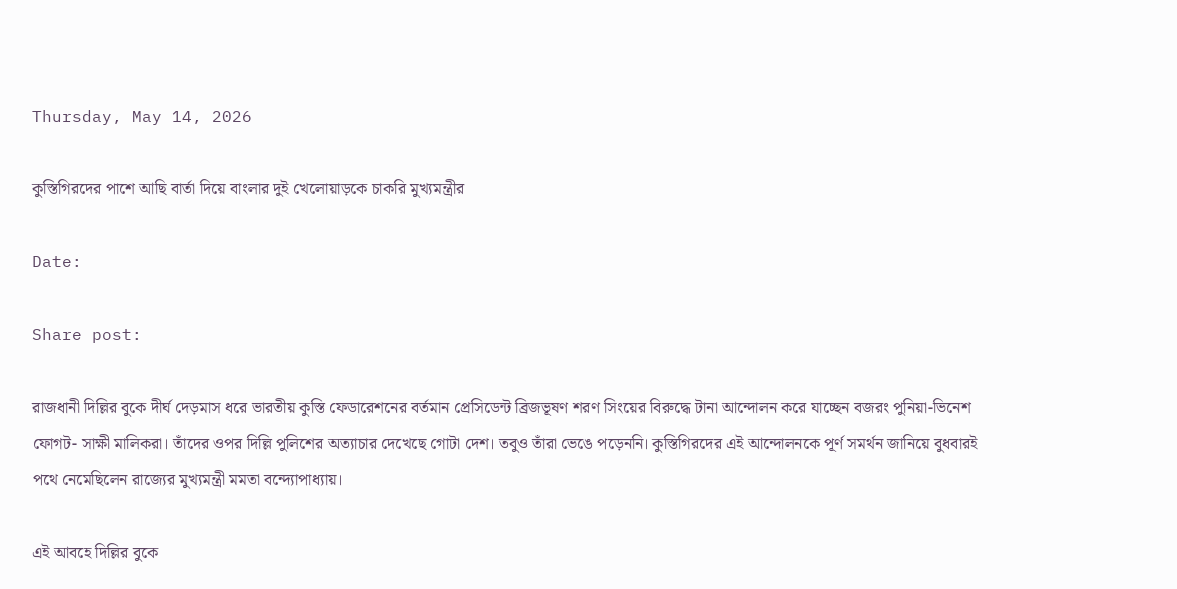Thursday, May 14, 2026

কুস্তিগিরদের পাশে আছি বার্তা দিয়ে বাংলার দুই খেলোয়াড়কে চাকরি মুখ্যমন্ত্রীর

Date:

Share post:

রাজধানী দিল্লির বুকে দীর্ঘ দেড়মাস ধরে ভারতীয় কুস্তি ফেডারেশনের বর্তমান প্রেসিডেন্ট ব্রিজভূষণ শরণ সিংয়ের বিরুদ্ধে টানা আন্দোলন করে যাচ্ছেন বজরং পুনিয়া-ভিনেশ ফোগট- সাক্ষী মালিকরা। তাঁদের ওপর দিল্লি পুলিশের অত্যাচার দেখেছে গোটা দেশ। তবুও তাঁরা ভেঙে পড়েননি। কুস্তিগিরদের এই আন্দোলনকে পূর্ণ সমর্থন জানিয়ে বুধবারই পথে নেমেছিলেন রাজ্যের মুখ্যমন্ত্রী মমতা বন্দ্যোপাধ্যায়।

এই আবহে দিল্লির বুকে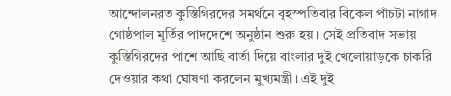আন্দোলনরত কুস্তিগিরদের সমর্থনে বৃহস্পতিবার বিকেল পাঁচটা নাগাদ গোষ্ঠপাল মূর্তির পাদদেশে অনুষ্ঠান শুরু হয়। সেই প্রতিবাদ সভায় কুস্তিগিরদের পাশে আছি বার্তা দিয়ে বাংলার দুই খেলোয়াড়কে চাকরি দেওয়ার কথা ঘোষণা করলেন মুখ্যমন্ত্রী। এই দুই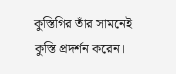কুস্তিগির তাঁর সামনেই কুস্তি প্রদর্শন করেন।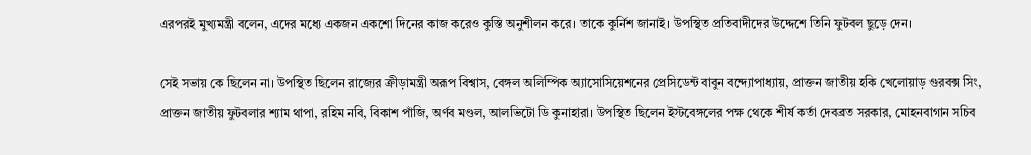এরপরই মুখ্যমন্ত্রী বলেন, এদের মধ্যে একজন একশো দিনের কাজ করেও কুস্তি অনুশীলন করে। তাকে কুর্নিশ জানাই। উপস্থিত প্রতিবাদীদের উদ্দেশে তিনি ফুটবল ছুড়ে দেন।

সেই সভায় কে ছিলেন না। উপস্থিত ছিলেন রাজ্যের ক্রীড়ামন্ত্রী অরূপ বিশ্বাস, বেঙ্গল অলিম্পিক অ্যাসোসিয়েশনের প্রেসিডেন্ট বাবুন বন্দ্যোপাধ্যায়, প্রাক্তন জাতীয় হকি খেলোয়াড় গুরবক্স সিং, প্রাক্তন জাতীয় ফুটবলার শ্যাম থাপা, রহিম নবি, বিকাশ পাঁজি, অর্ণব মণ্ডল, আলভিটো ডি কুনাহারা। উপস্থিত ছিলেন ইস্টবেঙ্গলের পক্ষ থেকে শীর্ষ কর্তা দেবব্রত সরকার, মোহনবাগান সচিব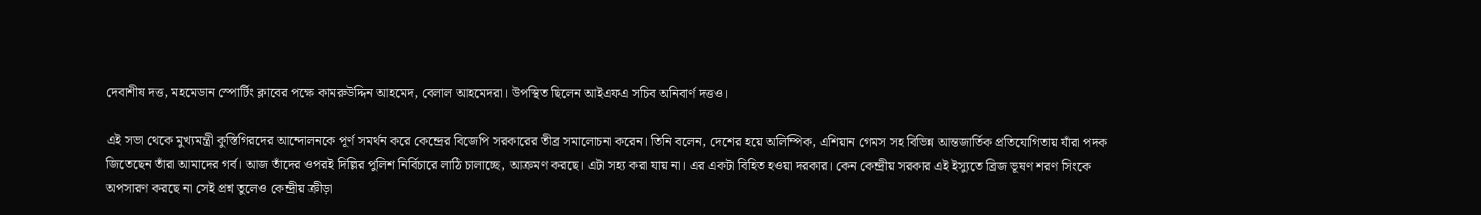দেবাশীষ দত্ত, মহমেডান স্পোর্টিং ক্লাবের পক্ষে কামরুউদ্দিন আহমেদ, বেলাল আহমেদরা। উপস্থিত ছিলেন আইএফএ সচিব অনিবার্ণ দত্তও।

এই সভা থেকে মুখ্যমন্ত্রী কুস্তিগিরদের আন্দোলনকে পূর্ণ সমর্থন করে কেন্দ্রের বিজেপি সরকারের তীব্র সমালোচনা করেন। তিনি বলেন, দেশের হয়ে অলিম্পিক, এশিয়ান গেমস সহ বিভিন্ন আন্তজার্তিক প্রতিযোগিতায় যাঁরা পদক জিতেছেন তাঁরা আমাদের গর্ব। আজ তাঁদের ওপরই দিল্লির পুলিশ নির্বিচারে লাঠি চালাচ্ছে, আক্রমণ করছে। এটা সহ্য করা যায় না। এর একটা বিহিত হওয়া দরকার। কেন কেন্দ্রীয় সরকার এই ইস্যুতে ব্রিজ ভূষণ শরণ সিংকে অপসারণ করছে না সেই প্রশ্ন তুলেও কেন্দ্রীয় ক্রীড়া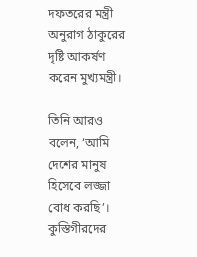দফতরের মন্ত্রী অনুরাগ ঠাকুরের দৃষ্টি আকর্ষণ করেন মুখ্যমন্ত্রী।

তিনি আরও বলেন, ‘আমি দেশের মানুষ হিসেবে লজ্জা বোধ করছি’। কুস্তিগীরদের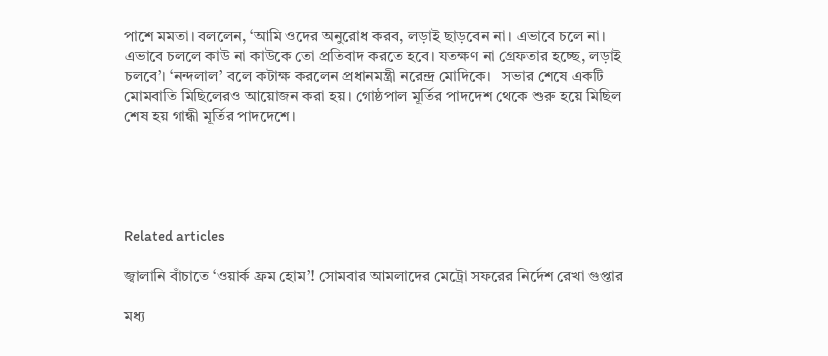পাশে মমতা। বললেন, ‘আমি ওদের অনুরোধ করব, লড়াই ছাড়বেন না। এভাবে চলে না। এভাবে চললে কাউ না কাউকে তো প্রতিবাদ করতে হবে। যতক্ষণ না গ্রেফতার হচ্ছে, লড়াই চলবে’। ‘নন্দলাল’ বলে কটাক্ষ করলেন প্রধানমন্ত্রী নরেন্দ্র মোদিকে।   সভার শেষে একটি মোমবাতি মিছিলেরও আয়োজন করা হয়। গোষ্ঠপাল মূর্তির পাদদেশ থেকে শুরু হয়ে মিছিল শেষ হয় গান্ধী মূর্তির পাদদেশে।





Related articles

জ্বালানি বাঁচাতে ‘ওয়ার্ক ফ্রম হোম’! সোমবার আমলাদের মেট্রো সফরের নির্দেশ রেখা গুপ্তার

মধ্য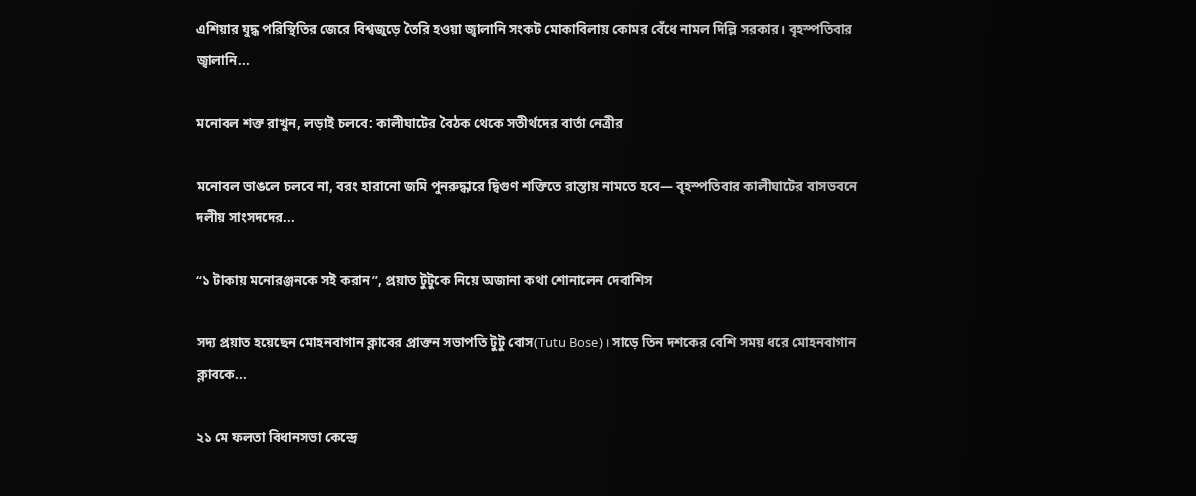এশিয়ার যুদ্ধ পরিস্থিতির জেরে বিশ্বজুড়ে তৈরি হওয়া জ্বালানি সংকট মোকাবিলায় কোমর বেঁধে নামল দিল্লি সরকার। বৃহস্পতিবার জ্বালানি...

মনোবল শক্ত রাখুন, লড়াই চলবে: কালীঘাটের বৈঠক থেকে সতীর্থদের বার্তা নেত্রীর

মনোবল ভাঙলে চলবে না, বরং হারানো জমি পুনরুদ্ধারে দ্বিগুণ শক্তিতে রাস্তায় নামতে হবে— বৃহস্পতিবার কালীঘাটের বাসভবনে দলীয় সাংসদদের...

“১ টাকায় মনোরঞ্জনকে সই করান”, প্রয়াত টুটুকে নিয়ে অজানা কথা শোনালেন দেবাশিস

সদ্য প্রয়াত হয়েছেন মোহনবাগান ক্লাবের প্রাক্তন সভাপতি টুটু বোস(Tutu Bose)। সাড়ে তিন দশকের বেশি সময় ধরে মোহনবাগান ক্লাবকে...

২১ মে ফলতা বিধানসভা কেন্দ্রে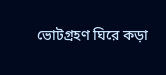ভোটগ্রহণ ঘিরে কড়া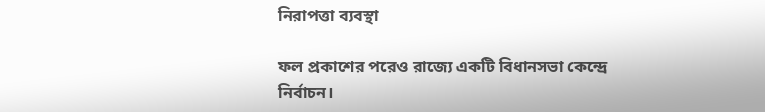নিরাপত্তা ব্যবস্থা

ফল প্রকাশের পরেও রাজ্যে একটি বিধানসভা কেন্দ্রে নির্বাচন।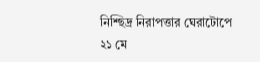নিশ্ছিদ্র নিরাপত্তার ঘেরাটোপে ২১ মে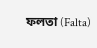ফলতা (Falta)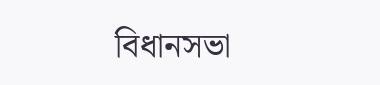বিধানসভা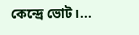কেন্দ্রে ভোট।...